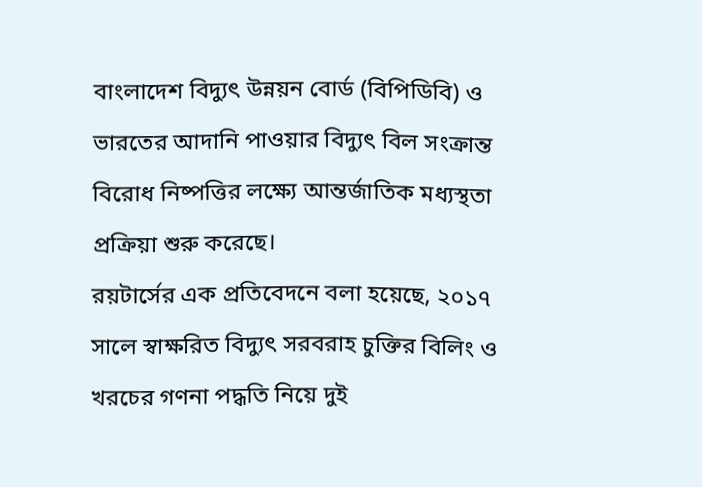বাংলাদেশ বিদ্যুৎ উন্নয়ন বোর্ড (বিপিডিবি) ও ভারতের আদানি পাওয়ার বিদ্যুৎ বিল সংক্রান্ত বিরোধ নিষ্পত্তির লক্ষ্যে আন্তর্জাতিক মধ্যস্থতা প্রক্রিয়া শুরু করেছে।
রয়টার্সের এক প্রতিবেদনে বলা হয়েছে, ২০১৭ সালে স্বাক্ষরিত বিদ্যুৎ সরবরাহ চুক্তির বিলিং ও খরচের গণনা পদ্ধতি নিয়ে দুই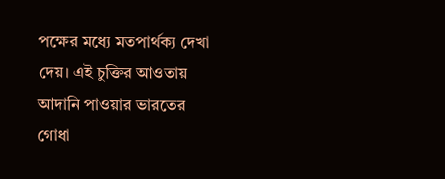পক্ষের মধ্যে মতপার্থক্য দেখা দেয়। এই চুক্তির আওতায় আদানি পাওয়ার ভারতের গোধা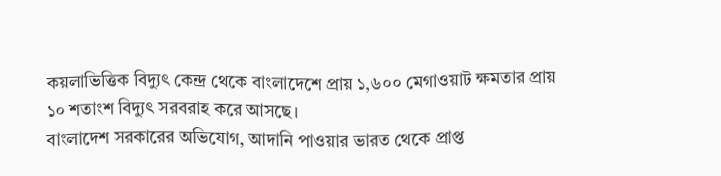কয়লাভিত্তিক বিদ্যুৎ কেন্দ্র থেকে বাংলাদেশে প্রায় ১,৬০০ মেগাওয়াট ক্ষমতার প্রায় ১০ শতাংশ বিদ্যুৎ সরবরাহ করে আসছে।
বাংলাদেশ সরকারের অভিযোগ, আদানি পাওয়ার ভারত থেকে প্রাপ্ত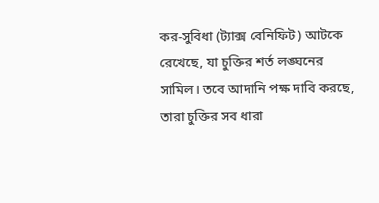কর-সুবিধা (ট্যাক্স বেনিফিট) আটকে রেখেছে, যা চুক্তির শর্ত লঙ্ঘনের সামিল। তবে আদানি পক্ষ দাবি করছে, তারা চুক্তির সব ধারা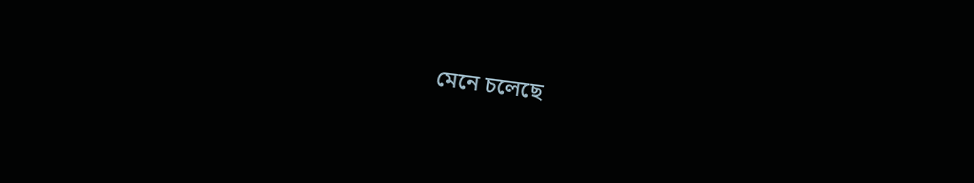মেনে চলেছে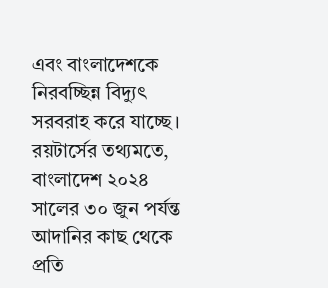এবং বাংলাদেশকে নিরবচ্ছিন্ন বিদ্যুৎ সরবরাহ করে যাচ্ছে।
রয়টার্সের তথ্যমতে, বাংলাদেশ ২০২৪ সালের ৩০ জুন পর্যন্ত আদানির কাছ থেকে প্রতি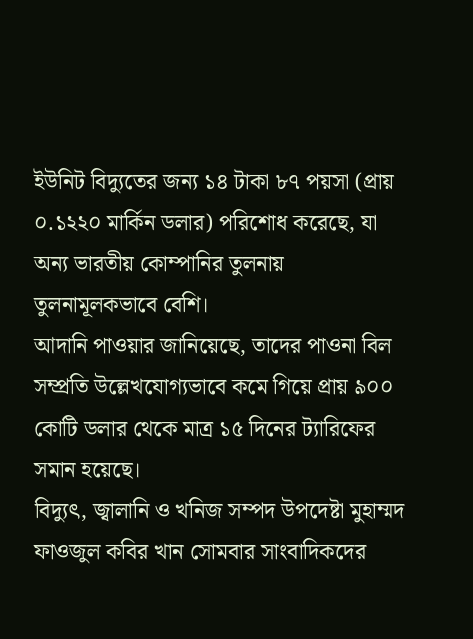ইউনিট বিদ্যুতের জন্য ১৪ টাকা ৮৭ পয়সা (প্রায় ০.১২২০ মার্কিন ডলার) পরিশোধ করেছে, যা অন্য ভারতীয় কোম্পানির তুলনায় তুলনামূলকভাবে বেশি।
আদানি পাওয়ার জানিয়েছে, তাদের পাওনা বিল সম্প্রতি উল্লেখযোগ্যভাবে কমে গিয়ে প্রায় ৯০০ কোটি ডলার থেকে মাত্র ১৫ দিনের ট্যারিফের সমান হয়েছে।
বিদ্যুৎ, জ্বালানি ও খনিজ সম্পদ উপদেষ্টা মুহাম্মদ ফাওজুল কবির খান সোমবার সাংবাদিকদের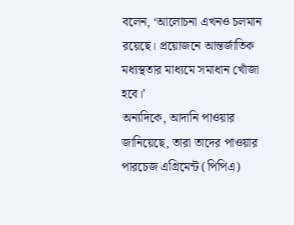বলেন, ‘আলোচনা এখনও চলমান রয়েছে। প্রয়োজনে আন্তর্জাতিক মধ্যস্থতার মাধ্যমে সমাধান খোঁজা হবে।’
অন্যদিকে, আদানি পাওয়ার জানিয়েছে, তারা তাদের পাওয়ার পারচেজ এগ্রিমেন্ট (পিপিএ)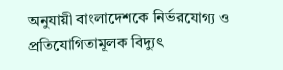অনুযায়ী বাংলাদেশকে নির্ভরযোগ্য ও প্রতিযোগিতামূলক বিদ্যুৎ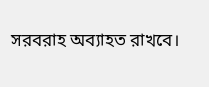সরবরাহ অব্যাহত রাখবে।